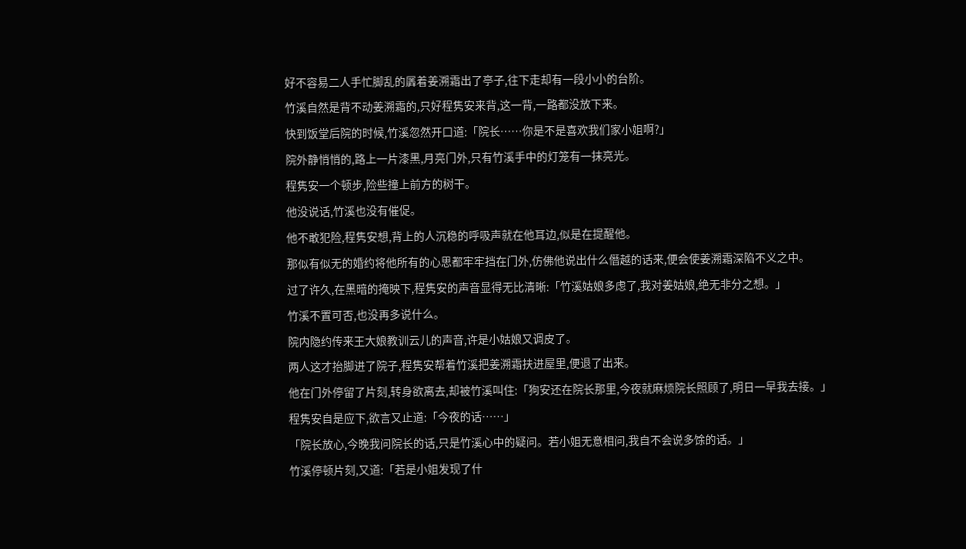好不容易二人手忙脚乱的羼着姜溯霜出了亭子,往下走却有一段小小的台阶。
竹溪自然是背不动姜溯霜的,只好程隽安来背,这一背,一路都没放下来。
快到饭堂后院的时候,竹溪忽然开口道:「院长……你是不是喜欢我们家小姐啊?」
院外静悄悄的,路上一片漆黑,月亮门外,只有竹溪手中的灯笼有一抹亮光。
程隽安一个顿步,险些撞上前方的树干。
他没说话,竹溪也没有催促。
他不敢犯险,程隽安想,背上的人沉稳的呼吸声就在他耳边,似是在提醒他。
那似有似无的婚约将他所有的心思都牢牢挡在门外,仿佛他说出什么僭越的话来,便会使姜溯霜深陷不义之中。
过了许久,在黑暗的掩映下,程隽安的声音显得无比清晰:「竹溪姑娘多虑了,我对姜姑娘,绝无非分之想。」
竹溪不置可否,也没再多说什么。
院内隐约传来王大娘教训云儿的声音,许是小姑娘又调皮了。
两人这才抬脚进了院子,程隽安帮着竹溪把姜溯霜扶进屋里,便退了出来。
他在门外停留了片刻,转身欲离去,却被竹溪叫住:「狗安还在院长那里,今夜就麻烦院长照顾了,明日一早我去接。」
程隽安自是应下,欲言又止道:「今夜的话……」
「院长放心,今晚我问院长的话,只是竹溪心中的疑问。若小姐无意相问,我自不会说多馀的话。」
竹溪停顿片刻,又道:「若是小姐发现了什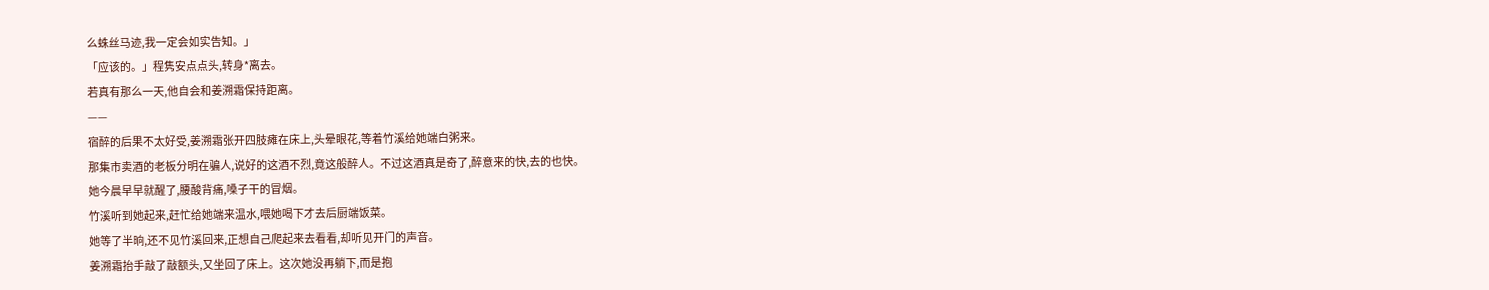么蛛丝马迹,我一定会如实告知。」
「应该的。」程隽安点点头,转身*离去。
若真有那么一天,他自会和姜溯霜保持距离。
——
宿醉的后果不太好受,姜溯霜张开四肢瘫在床上,头晕眼花,等着竹溪给她端白粥来。
那集市卖酒的老板分明在骗人,说好的这酒不烈,竟这般醉人。不过这酒真是奇了,醉意来的快,去的也快。
她今晨早早就醒了,腰酸背痛,嗓子干的冒烟。
竹溪听到她起来,赶忙给她端来温水,喂她喝下才去后厨端饭菜。
她等了半晌,还不见竹溪回来,正想自己爬起来去看看,却听见开门的声音。
姜溯霜抬手敲了敲额头,又坐回了床上。这次她没再躺下,而是抱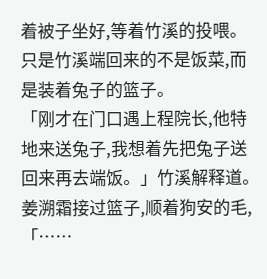着被子坐好,等着竹溪的投喂。
只是竹溪端回来的不是饭菜,而是装着兔子的篮子。
「刚才在门口遇上程院长,他特地来送兔子,我想着先把兔子送回来再去端饭。」竹溪解释道。
姜溯霜接过篮子,顺着狗安的毛,「……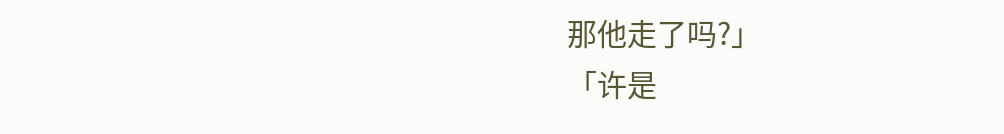那他走了吗?」
「许是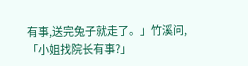有事,送完兔子就走了。」竹溪问,「小姐找院长有事?」